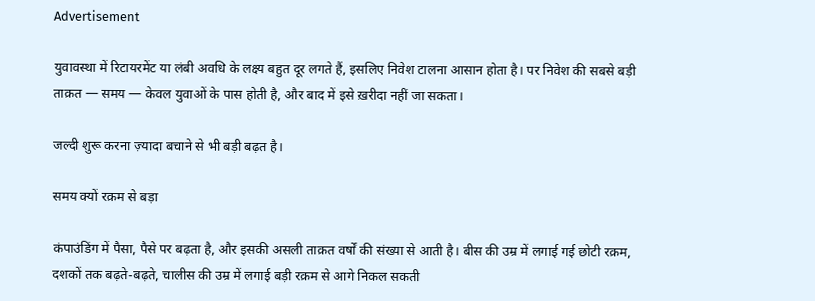Advertisement

युवावस्था में रिटायरमेंट या लंबी अवधि के लक्ष्य बहुत दूर लगते हैं, इसलिए निवेश टालना आसान होता है। पर निवेश की सबसे बड़ी ताक़त — समय — केवल युवाओं के पास होती है, और बाद में इसे ख़रीदा नहीं जा सकता।

जल्दी शुरू करना ज़्यादा बचाने से भी बड़ी बढ़त है।

समय क्यों रक़म से बड़ा

कंपाउंडिंग में पैसा, पैसे पर बढ़ता है, और इसकी असली ताक़त वर्षों की संख्या से आती है। बीस की उम्र में लगाई गई छोटी रक़म, दशकों तक बढ़ते-बढ़ते, चालीस की उम्र में लगाई बड़ी रक़म से आगे निकल सकती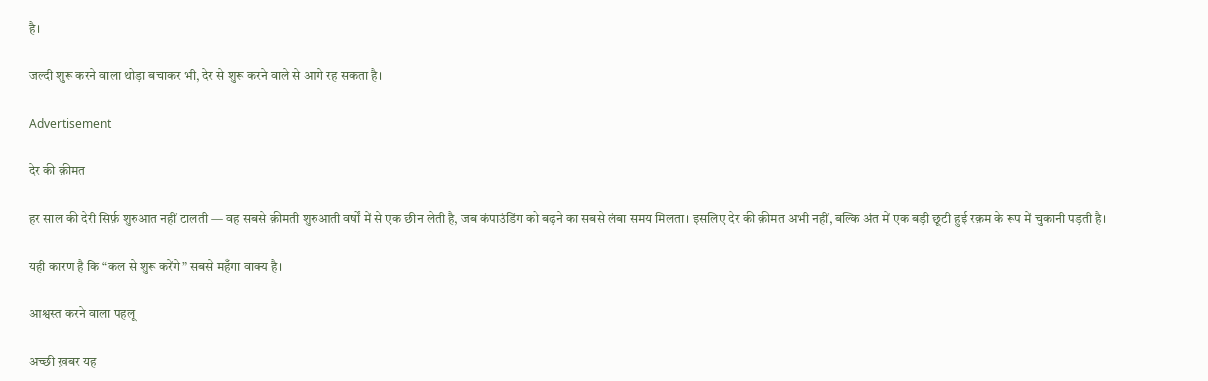है।

जल्दी शुरू करने वाला थोड़ा बचाकर भी, देर से शुरू करने वाले से आगे रह सकता है।

Advertisement

देर की क़ीमत

हर साल की देरी सिर्फ़ शुरुआत नहीं टालती — वह सबसे क़ीमती शुरुआती वर्षों में से एक छीन लेती है, जब कंपाउंडिंग को बढ़ने का सबसे लंबा समय मिलता। इसलिए देर की क़ीमत अभी नहीं, बल्कि अंत में एक बड़ी छूटी हुई रक़म के रूप में चुकानी पड़ती है।

यही कारण है कि “कल से शुरू करेंगे” सबसे महँगा वाक्य है।

आश्वस्त करने वाला पहलू

अच्छी ख़बर यह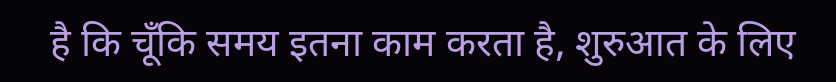है कि चूँकि समय इतना काम करता है, शुरुआत के लिए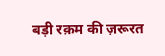बड़ी रक़म की ज़रूरत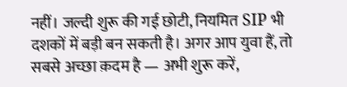नहीं। जल्दी शुरू की गई छोटी, नियमित SIP भी दशकों में बड़ी बन सकती है। अगर आप युवा हैं, तो सबसे अच्छा क़दम है — अभी शुरू करें,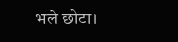भले छोटा।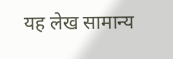यह लेख सामान्य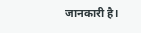जानकारी है।